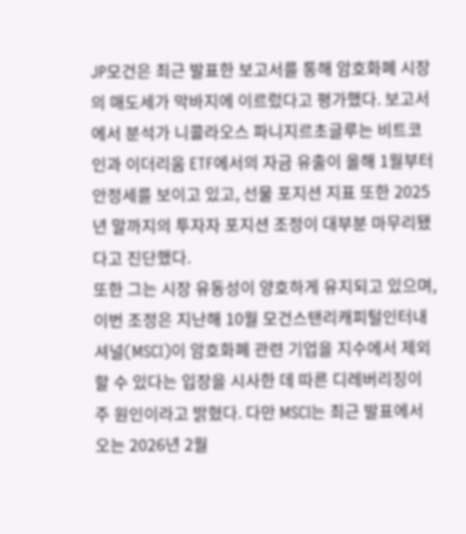JP모건은 최근 발표한 보고서를 통해 암호화폐 시장의 매도세가 막바지에 이르렀다고 평가했다. 보고서에서 분석가 니콜라오스 파니지르초글루는 비트코인과 이더리움 ETF에서의 자금 유출이 올해 1월부터 안정세를 보이고 있고, 선물 포지션 지표 또한 2025년 말까지의 투자자 포지션 조정이 대부분 마무리됐다고 진단했다.
또한 그는 시장 유동성이 양호하게 유지되고 있으며, 이번 조정은 지난해 10월 모건스탠리캐피털인터내셔널(MSCI)이 암호화폐 관련 기업을 지수에서 제외할 수 있다는 입장을 시사한 데 따른 디레버리징이 주 원인이라고 밝혔다. 다만 MSCI는 최근 발표에서 오는 2026년 2월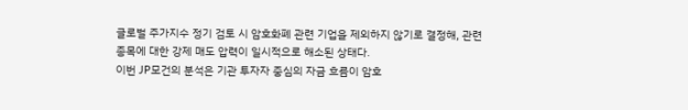글로벌 주가지수 정기 검토 시 암호화폐 관련 기업을 제외하지 않기로 결정해, 관련 종목에 대한 강제 매도 압력이 일시적으로 해소된 상태다.
이번 JP모건의 분석은 기관 투자자 중심의 자금 흐름이 암호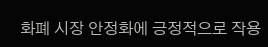화폐 시장 안정화에 긍정적으로 작용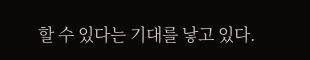할 수 있다는 기대를 낳고 있다.